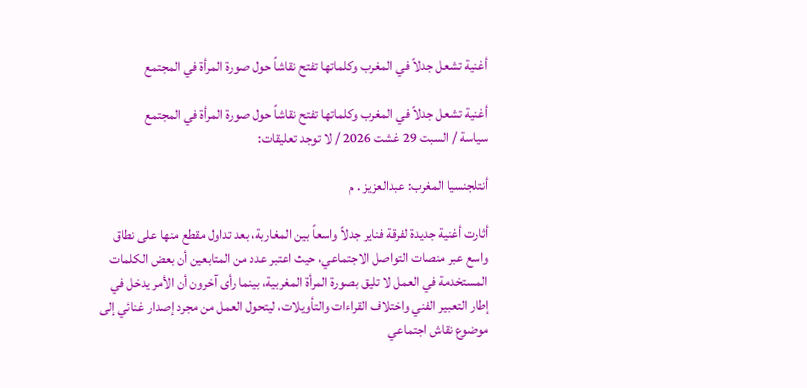أغنية تشعل جدلاً في المغرب وكلماتها تفتح نقاشاً حول صورة المرأة في المجتمع

أغنية تشعل جدلاً في المغرب وكلماتها تفتح نقاشاً حول صورة المرأة في المجتمع
سياسة / السبت 29 غشت 2026 / لا توجد تعليقات:

أنتلجنسيا المغرب: عبدالعزيز . م

أثارت أغنية جديدة لفرقة فناير جدلاً واسعاً بين المغاربة، بعد تداول مقطع منها على نطاق واسع عبر منصات التواصل الاجتماعي، حيث اعتبر عدد من المتابعين أن بعض الكلمات المستخدمة في العمل لا تليق بصورة المرأة المغربية، بينما رأى آخرون أن الأمر يدخل في إطار التعبير الفني واختلاف القراءات والتأويلات، ليتحول العمل من مجرد إصدار غنائي إلى موضوع نقاش اجتماعي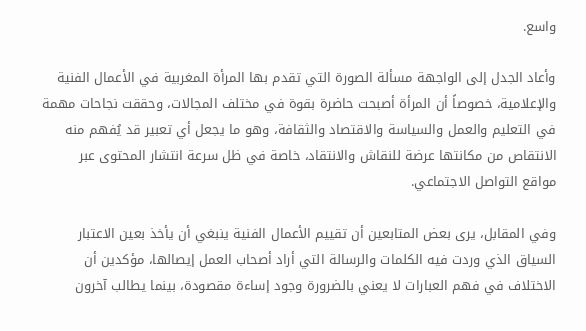واسع.

وأعاد الجدل إلى الواجهة مسألة الصورة التي تقدم بها المرأة المغربية في الأعمال الفنية والإعلامية، خصوصاً أن المرأة أصبحت حاضرة بقوة في مختلف المجالات، وحققت نجاحات مهمة في التعليم والعمل والسياسة والاقتصاد والثقافة، وهو ما يجعل أي تعبير قد يُفهم منه الانتقاص من مكانتها عرضة للنقاش والانتقاد، خاصة في ظل سرعة انتشار المحتوى عبر مواقع التواصل الاجتماعي.

وفي المقابل، يرى بعض المتابعين أن تقييم الأعمال الفنية ينبغي أن يأخذ بعين الاعتبار السياق الذي وردت فيه الكلمات والرسالة التي أراد أصحاب العمل إيصالها، مؤكدين أن الاختلاف في فهم العبارات لا يعني بالضرورة وجود إساءة مقصودة، بينما يطالب آخرون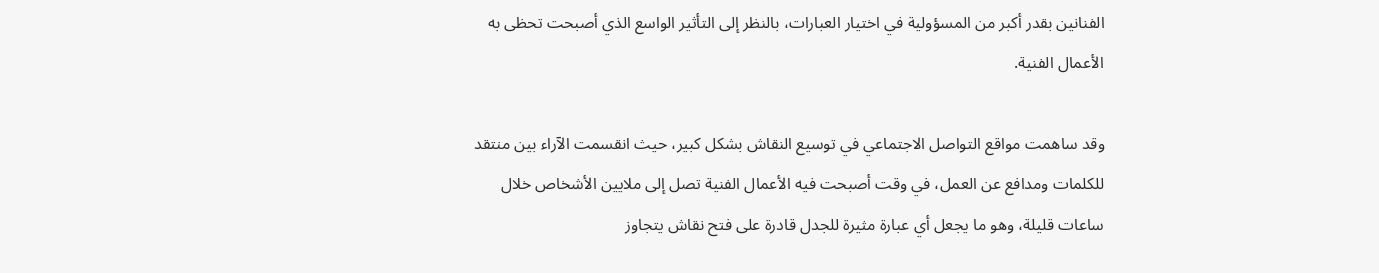الفنانين بقدر أكبر من المسؤولية في اختيار العبارات، بالنظر إلى التأثير الواسع الذي أصبحت تحظى به الأعمال الفنية.

وقد ساهمت مواقع التواصل الاجتماعي في توسيع النقاش بشكل كبير، حيث انقسمت الآراء بين منتقد للكلمات ومدافع عن العمل، في وقت أصبحت فيه الأعمال الفنية تصل إلى ملايين الأشخاص خلال ساعات قليلة، وهو ما يجعل أي عبارة مثيرة للجدل قادرة على فتح نقاش يتجاوز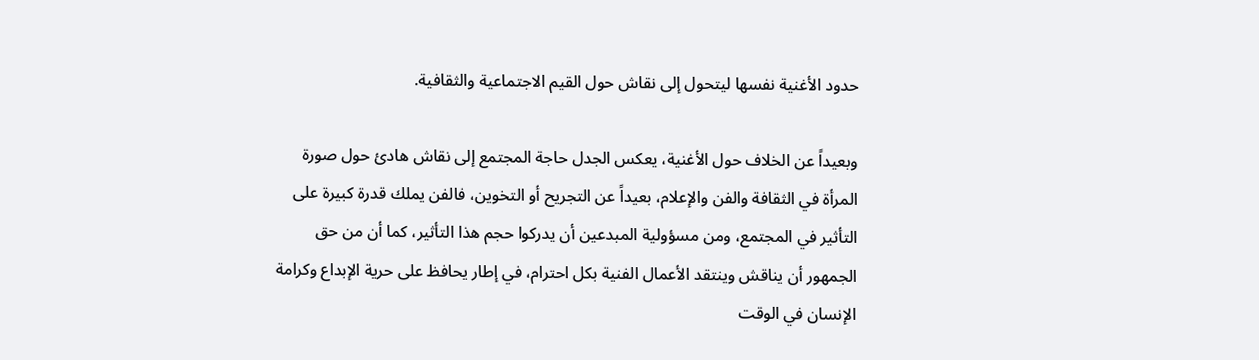حدود الأغنية نفسها ليتحول إلى نقاش حول القيم الاجتماعية والثقافية.

وبعيداً عن الخلاف حول الأغنية، يعكس الجدل حاجة المجتمع إلى نقاش هادئ حول صورة المرأة في الثقافة والفن والإعلام، بعيداً عن التجريح أو التخوين، فالفن يملك قدرة كبيرة على التأثير في المجتمع، ومن مسؤولية المبدعين أن يدركوا حجم هذا التأثير، كما أن من حق الجمهور أن يناقش وينتقد الأعمال الفنية بكل احترام، في إطار يحافظ على حرية الإبداع وكرامة الإنسان في الوقت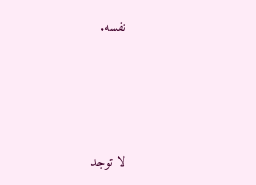نفسه.





لا توجد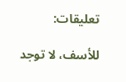تعليقات:

للأسف، لا توجد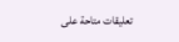تعليقات متاحة على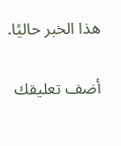هذا الخبر حاليًا.

أضف تعليقك